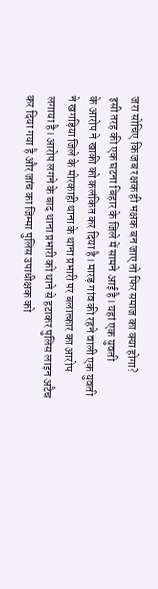जरा सोचिए कि जब रक्षक ही भक्षक बन जाए तो फिर समाज का क्या होगा?
इसी तरह की एक घटना बिहार के जिले में सामने आई है। यहां एक युवती
के आरोप ने खाकी को कलंकित कर दिया है। मारड़ गांव की रहने वाली एक युवती
ने खगड़िया जिले के मोरकाही थाना के थाना प्रभारी पर बलात्कार का आरोप
लगाया है। आरोप लगने के बाद थाना प्रभारी को थाने से हटाकर पुलिस लाइन अटैच
कर दिया गया है और जांच का जिम्मा पुलिस उपाधीक्षक को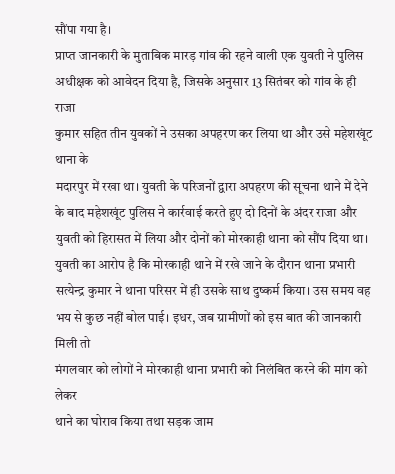सौंपा गया है।
प्राप्त जानकारी के मुताबिक मारड़ गांव की रहने वाली एक युवती ने पुलिस
अधीक्षक को आवेदन दिया है, जिसके अनुसार 13 सितंबर को गांव के ही राजा
कुमार सहित तीन युवकों ने उसका अपहरण कर लिया था और उसे महेशखूंट थाना के
मदारपुर में रखा था। युवती के परिजनों द्वारा अपहरण की सूचना थाने में देने
के बाद महेशखूंट पुलिस ने कार्रवाई करते हुए दो दिनों के अंदर राजा और
युवती को हिरासत में लिया और दोनों को मोरकाही थाना को सौंप दिया था।
युवती का आरोप है कि मोरकाही थाने में रखे जाने के दौरान थाना प्रभारी
सत्येन्द्र कुमार ने थाना परिसर में ही उसके साथ दुष्कर्म किया। उस समय वह
भय से कुछ नहीं बोल पाई। इधर, जब ग्रामीणों को इस बात की जानकारी मिली तो
मंगलवार को लोगों ने मोरकाही थाना प्रभारी को निलंबित करने की मांग को लेकर
थाने का घोराव किया तथा सड़क जाम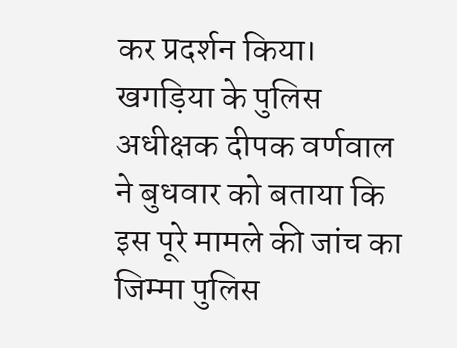कर प्रदर्शन किया। खगड़िया के पुलिस
अधीक्षक दीपक वर्णवाल ने बुधवार को बताया कि इस पूरे मामले की जांच का
जिम्मा पुलिस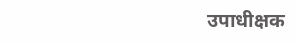उपाधीक्षक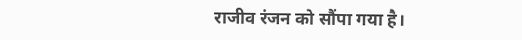राजीव रंजन को सौंपा गया है।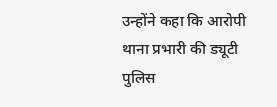उन्होंने कहा कि आरोपी
थाना प्रभारी की ड्यूटी पुलिस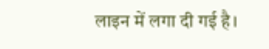लाइन में लगा दी गई है।